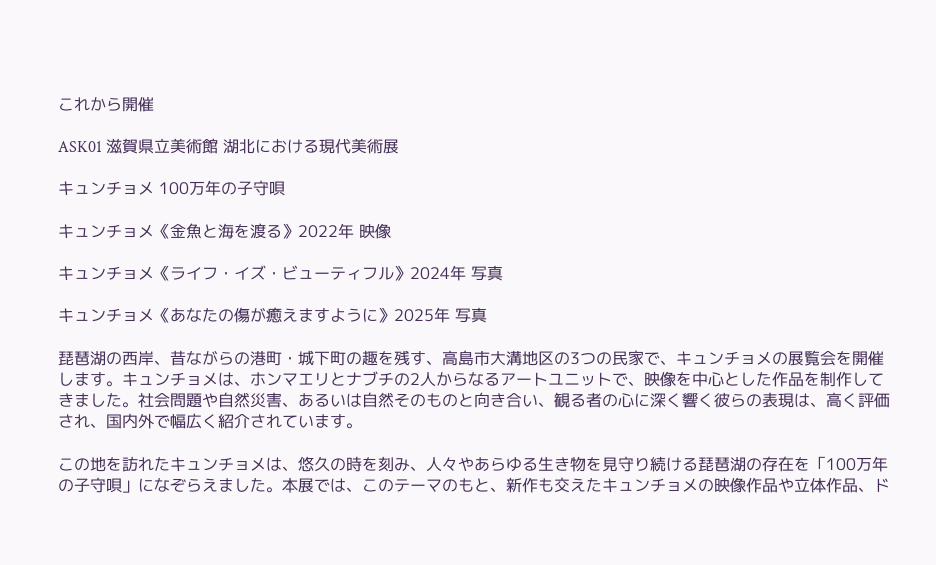これから開催

ASK01 滋賀県立美術館 湖北における現代美術展

キュンチョメ 100万年の子守唄

キュンチョメ《金魚と海を渡る》2022年 映像

キュンチョメ《ライフ・イズ・ビューティフル》2024年 写真

キュンチョメ《あなたの傷が癒えますように》2025年 写真

琵琶湖の西岸、昔ながらの港町・城下町の趣を残す、高島市大溝地区の3つの民家で、キュンチョメの展覧会を開催します。キュンチョメは、ホンマエリとナブチの2人からなるアートユニットで、映像を中心とした作品を制作してきました。社会問題や自然災害、あるいは自然そのものと向き合い、観る者の心に深く響く彼らの表現は、高く評価され、国内外で幅広く紹介されています。

この地を訪れたキュンチョメは、悠久の時を刻み、人々やあらゆる生き物を見守り続ける琵琶湖の存在を「100万年の子守唄」になぞらえました。本展では、このテーマのもと、新作も交えたキュンチョメの映像作品や立体作品、ド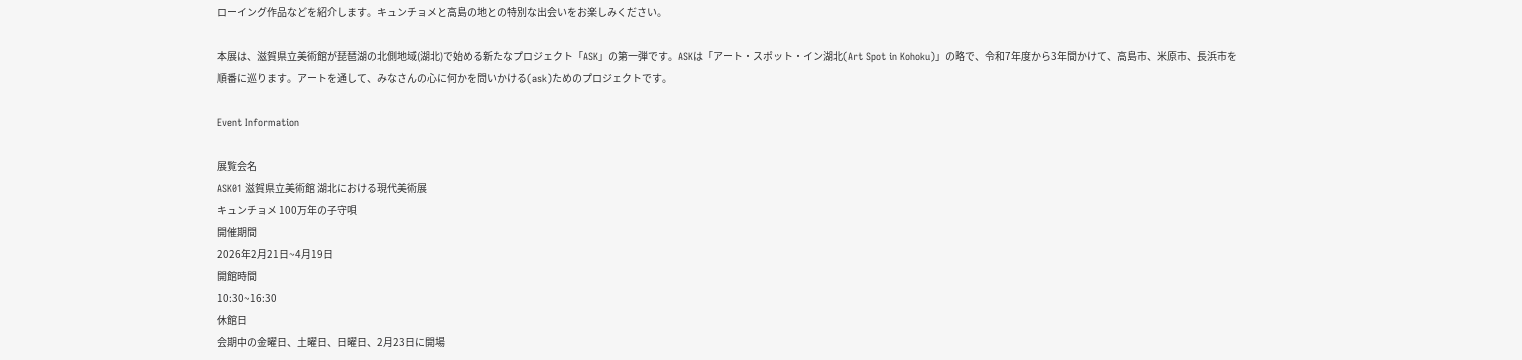ローイング作品などを紹介します。キュンチョメと高島の地との特別な出会いをお楽しみください。

本展は、滋賀県立美術館が琵琶湖の北側地域(湖北)で始める新たなプロジェクト「ASK」の第一弾です。ASKは「アート・スポット・イン湖北(Art Spot in Kohoku)」の略で、令和7年度から3年間かけて、高島市、米原市、長浜市を順番に巡ります。アートを通して、みなさんの心に何かを問いかける(ask)ためのプロジェクトです。

Event Information

展覧会名
ASK01 滋賀県立美術館 湖北における現代美術展
キュンチョメ 100万年の子守唄
開催期間
2026年2月21日~4月19日
開館時間
10:30~16:30
休館日
会期中の金曜日、土曜日、日曜日、2月23日に開場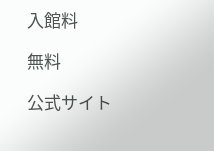入館料

無料

公式サイト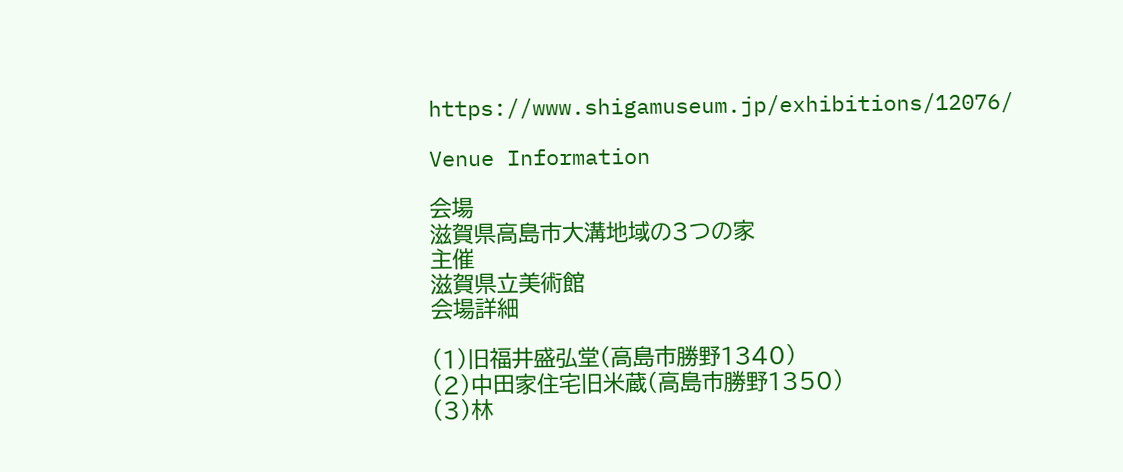https://www.shigamuseum.jp/exhibitions/12076/

Venue Information

会場
滋賀県高島市大溝地域の3つの家
主催
滋賀県立美術館
会場詳細

(1)旧福井盛弘堂(高島市勝野1340)
(2)中田家住宅旧米蔵(高島市勝野1350)
(3)林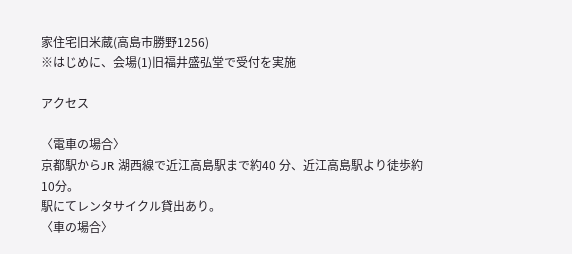家住宅旧米蔵(高島市勝野1256)
※はじめに、会場(1)旧福井盛弘堂で受付を実施

アクセス

〈電車の場合〉
京都駅からJR 湖西線で近江高島駅まで約40 分、近江高島駅より徒歩約10分。
駅にてレンタサイクル貸出あり。
〈車の場合〉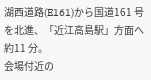湖西道路(E161)から国道161 号を北進、「近江高島駅」方面へ約11 分。
会場付近の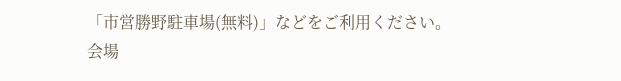「市営勝野駐車場(無料)」などをご利用ください。
会場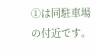①は同駐車場の付近です。